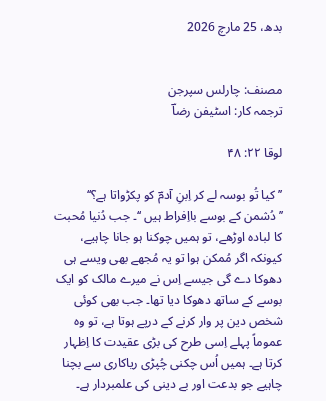بدھ، 25 مارچ 2026


مصنف: چارلس سپرجن
ترجمہ کار: اسٹیفن رضاؔ

لوقا ۲۲: ۴۸

’’ کیا تُو بوسہ لے کر اِبنِ آدمؔ کو پکڑواتا ہے؟‘‘
’’دُشمن کے بوسے بااِفراط ہیں ‘‘۔ جب دُنیا مُحبت کا لبادہ اوڑھے، تو ہمیں چوکنا ہو جانا چاہیے، کیونکہ اگر مُمکن ہوا تو یہ مُجھے بھی ویسے ہی دھوکا دے گی جیسے اِس نے میرے مالک کو ایک بوسے کے ساتھ دھوکا دیا تھا۔ جب بھی کوئی شخص دین پر وار کرنے کے درپے ہوتا ہے، تو وہ عموماً پہلے اِسی طرح کی بڑی عقیدت کا اِظہار کرتا ہے۔ ہمیں اُس چکنی چُپڑی ریاکاری سے بچنا چاہیے جو بدعت اور بے دینی کی علمبردار ہے۔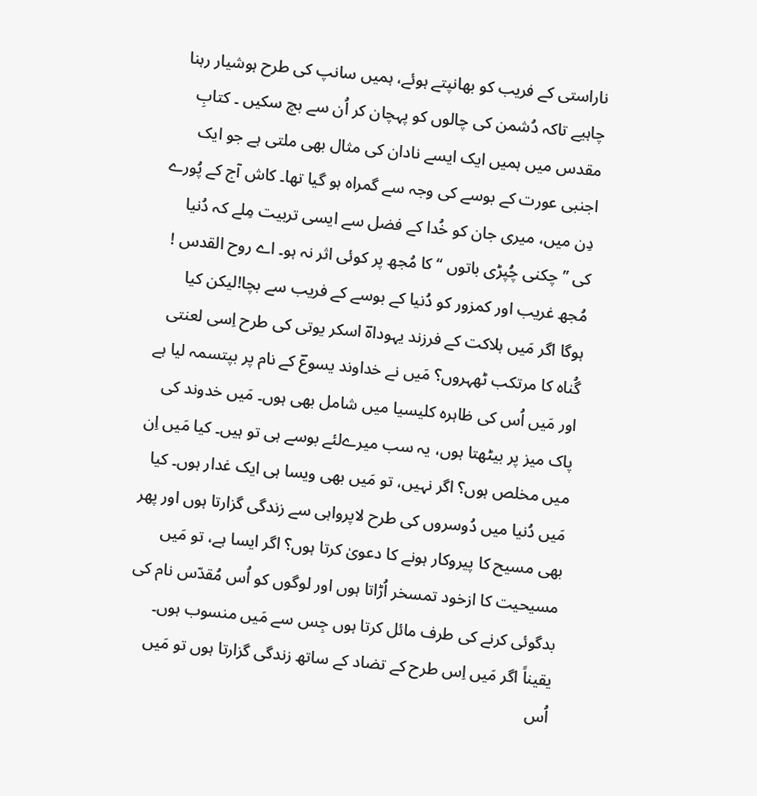ناراستی کے فریب کو بھانپتے ہوئے، ہمیں سانپ کی طرح ہوشیار رہنا چاہیے تاکہ دُشمن کی چالوں کو پہچان کر اُن سے بچ سکیں ۔ کتابِ مقدس میں ہمیں ایک ایسے نادان کی مثال بھی ملتی ہے جو ایک اجنبی عورت کے بوسے کی وجہ سے گمراہ ہو گیا تھا۔ کاش آج کے پُورے دِن میں، میری جان کو خُدا کے فضل سے ایسی تربیت مِلے کہ دُنیا کی ’’ چکنی چُپڑی باتوں ‘‘ کا مُجھ پر کوئی اثر نہ ہو۔ اے روح القدس ! مُجھ غریب اور کمزور کو دُنیا کے بوسے کے فریب سے بچا!لیکن کیا ہوگا اگر مَیں ہلاکت کے فرزند یہوداہؔ اسکر یوتی کی طرح اِسی لعنتی گُناہ کا مرتکب ٹھہروں؟ مَیں نے خداوند یسوعؔ کے نام پر بپتسمہ لیا ہے اور مَیں اُس کی ظاہرہ کلیسیا میں شامل بھی ہوں۔ مَیں خدوند کی پاک میز پر بیٹھتا ہوں، یہ سب میرےلئے بوسے ہی تو ہیں۔ کیا مَیں اِن میں مخلص ہوں؟ اگر نہیں، تو مَیں بھی ویسا ہی ایک غدار ہوں۔ کیا مَیں دُنیا میں دُوسروں کی طرح لاپرواہی سے زندگی گزارتا ہوں اور پھر بھی مسیح کا پیروکار ہونے کا دعویٰ کرتا ہوں؟ اگر ایسا ہے، تو مَیں مسیحیت کا ازخود تمسخر اُڑاتا ہوں اور لوگوں کو اُس مُقدّس نام کی بدگوئی کرنے کی طرف مائل کرتا ہوں جِس سے مَیں منسوب ہوں۔ یقیناً اگر مَیں اِس طرح کے تضاد کے ساتھ زندگی گزارتا ہوں تو مَیں اُس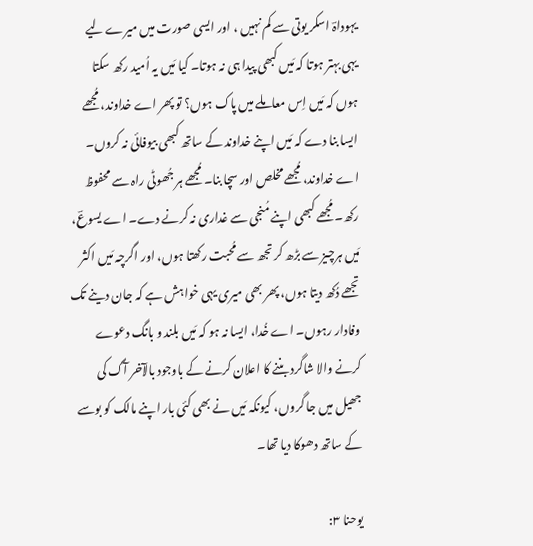یہوداہؔ اسکر یوتی سے کم نہیں ، اور ایسی صورت میں میرے لیے یہی بہتر ہوتا کہ مَیں کبھی پیدا ہی نہ ہوتا۔ کیا مَیں یہ اُمید رکھ سکتا ہوں کہ مَیں اِس معاملے میں پاک ہوں؟ تو پھر اے خداوند، مُجھے ایسا بنا دے کہ مَیں اپنے خداوند کے ساتھ کبھی بیوفائی نہ کروں۔ اے خداوند، مُجھے مخلص اور سچا بنا۔ مُجھے ہر جُھوٹی راہ سے محفوظ رکھ۔ مُجھے کبھی اپنے مُنجی سے غداری نہ کرنے دے۔ اے یسوعؔ، مَیں ہرچیز سے بڑھ کر تجھ سے مُحبت رکھتا ہوں، اور اگرچہ مَیں اکثر تجھے دُکھ دیتا ہوں، پھر بھی میری یہی خواہش ہے کہ جان دینے تک وفادار رہوں۔ اے خُدا، ایسا نہ ہو کہ مَیں بلند و بانگ دعوے کرنے والا شاگرد بننے کا اعلان کرنے کے باوجود بالآخر آگ کی جھیل میں جا گروں، کیونکہ مَیں نے بھی کئی بار اپنے مالک کو بوسے کے ساتھ دھوکا دیا تھا۔

یوحنا ۳: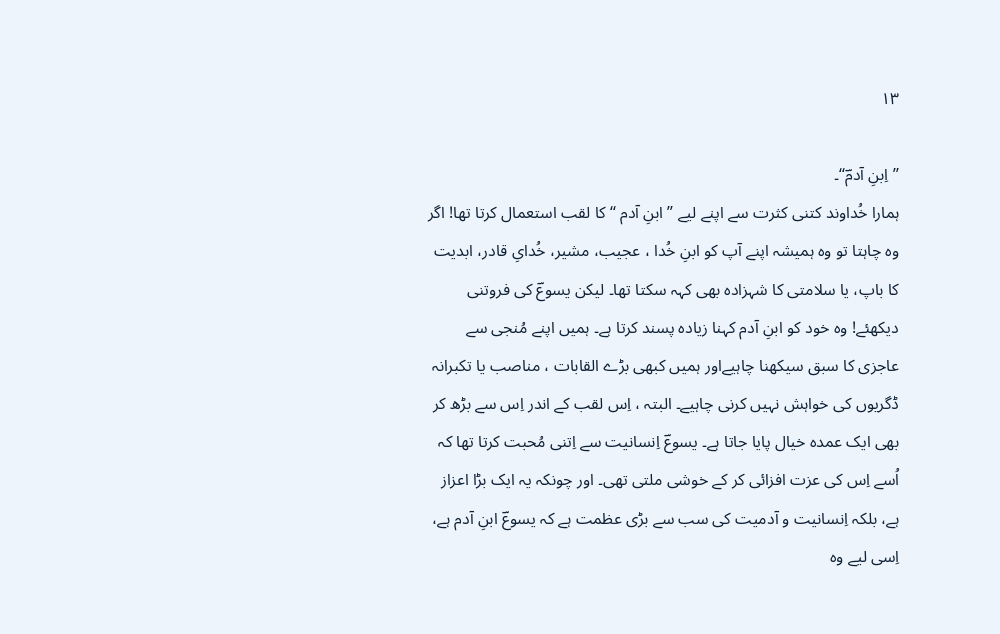۱۳

’’اِبنِ آدمؔ‘‘۔
ہمارا خُداوند کتنی کثرت سے اپنے لیے ’’ ابنِ آدم ‘‘ کا لقب استعمال کرتا تھا! اگر وہ چاہتا تو وہ ہمیشہ اپنے آپ کو ابنِ خُدا ، عجیب، مشیر، خُدایِ قادر، ابدیت کا باپ، یا سلامتی کا شہزادہ بھی کہہ سکتا تھا۔ لیکن یسوعؔ کی فروتنی دیکھئے! وہ خود کو ابنِ آدم کہنا زیادہ پسند کرتا ہے۔ ہمیں اپنے مُنجی سے عاجزی کا سبق سیکھنا چاہیےاور ہمیں کبھی بڑے القابات ، مناصب یا تکبرانہ ڈگریوں کی خواہش نہیں کرنی چاہیے۔ البتہ ، اِس لقب کے اندر اِس سے بڑھ کر بھی ایک عمدہ خیال پایا جاتا ہے۔ یسوعؔ اِنسانیت سے اِتنی مُحبت کرتا تھا کہ اُسے اِس کی عزت افزائی کر کے خوشی ملتی تھی۔ اور چونکہ یہ ایک بڑا اعزاز ہے، بلکہ اِنسانیت و آدمیت کی سب سے بڑی عظمت ہے کہ یسوعؔ ابنِ آدم ہے، اِسی لیے وہ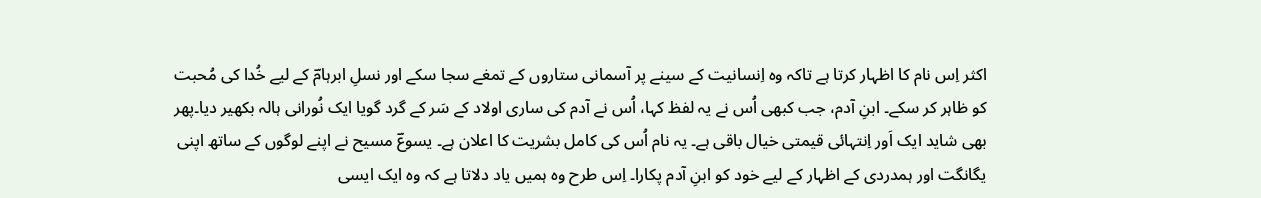اکثر اِس نام کا اظہار کرتا ہے تاکہ وہ اِنسانیت کے سینے پر آسمانی ستاروں کے تمغے سجا سکے اور نسلِ ابرہامؔ کے لیے خُدا کی مُحبت کو ظاہر کر سکے۔ ابنِ آدم، جب کبھی اُس نے یہ لفظ کہا، اُس نے آدم کی ساری اولاد کے سَر کے گرد گویا ایک نُورانی ہالہ بکھیر دیا۔پھر بھی شاید ایک اَور اِنتہائی قیمتی خیال باقی ہے۔ یہ نام اُس کی کامل بشریت کا اعلان ہے۔ یسوعؔ مسیح نے اپنے لوگوں کے ساتھ اپنی یگانگت اور ہمدردی کے اظہار کے لیے خود کو ابنِ آدم پکارا۔ اِس طرح وہ ہمیں یاد دلاتا ہے کہ وہ ایک ایسی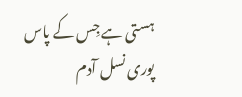ہستی ہے جِس کے پاس پوری نسل آدم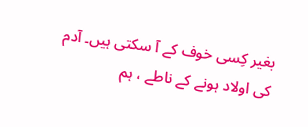بغیر کِسی خوف کے آ سکتی ہیں۔ آدم کی اولاد ہونے کے ناطے ، ہم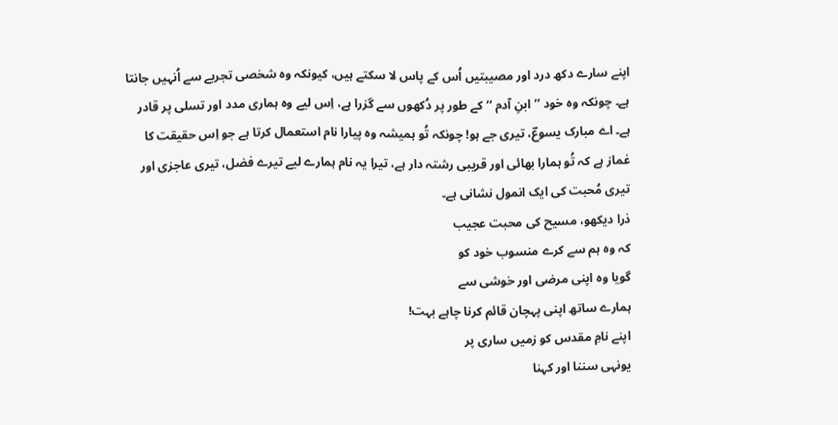اپنے سارے دکھ درد اور مصیبتیں اُس کے پاس لا سکتے ہیں، کیونکہ وہ شخصی تجربے سے اُنہیں جانتا ہے۔ چونکہ وہ خود ’’ ابنِ آدم ‘‘ کے طور پر دُکھوں سے گزرا ہے، اِس لیے وہ ہماری مدد اور تسلی پر قادر ہے۔ اے مبارک یسوعؔ، تیری جے ہو! چونکہ تُو ہمیشہ وہ پیارا نام استعمال کرتا ہے جو اِس حقیقت کا غماز ہے کہ تُو ہمارا بھائی اور قریبی رشتہ دار ہے، تیرا یہ نام ہمارے لیے تیرے فضل، تیری عاجزی اور تیری مُحبت کی ایک انمول نشانی ہے۔
ذرا دیکھو، مسیح کی محبت عجیب
کہ وہ ہم سے کرے منسوب خود کو
گویا وہ اپنی مرضی اور خوشی سے
ہمارے ساتھ اپنی پہچان قائم کرنا چاہے بہت!
اپنے نامِ مقدس کو زمیں ساری پر
یونہی سننا اور کہنا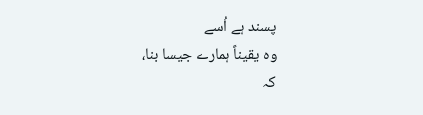پسند ہے اُسے
وہ یقیناً ہمارے جیسا بنا،
کہ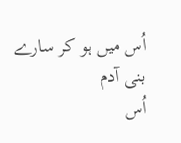اُس میں ہو کر سارے بنی آدم
اُس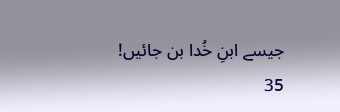جیسے ابنِ خُدا بن جائیں!
35